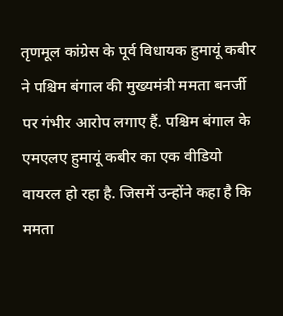तृणमूल कांग्रेस के पूर्व विधायक हुमायूं कबीर ने पश्चिम बंगाल की मुख्यमंत्री ममता बनर्जी पर गंभीर आरोप लगाए हैं. पश्चिम बंगाल के एमएलए हुमायूं कबीर का एक वीडियो वायरल हो रहा है. जिसमें उन्होंने कहा है कि ममता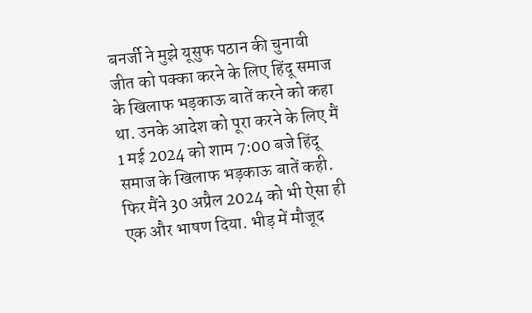बनर्जी ने मुझे यूसुफ पठान की चुनावी जीत को पक्का करने के लिए हिंदू समाज के खिलाफ भड़काऊ बातें करने को कहा था. उनके आदेश को पूरा करने के लिए मैं 1 मई 2024 को शाम 7:00 बजे हिंदू समाज के खिलाफ भड़काऊ बातें कही. फिर मैंने 30 अप्रैल 2024 को भी ऐसा ही एक और भाषण दिया. भीड़ में मौजूद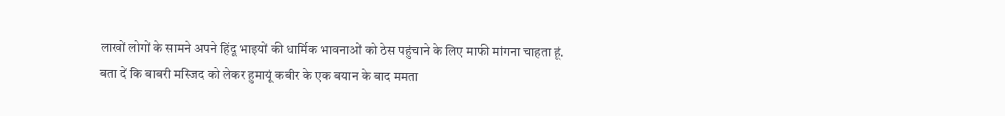लाखों लोगों के सामने अपने हिंदू भाइयों की धार्मिक भावनाओं को ठेस पहुंचाने के लिए माफी मांगना चाहता हूं.
बता दें कि बाबरी मस्जिद को लेकर हुमायूं कबीर के एक बयान के बाद ममता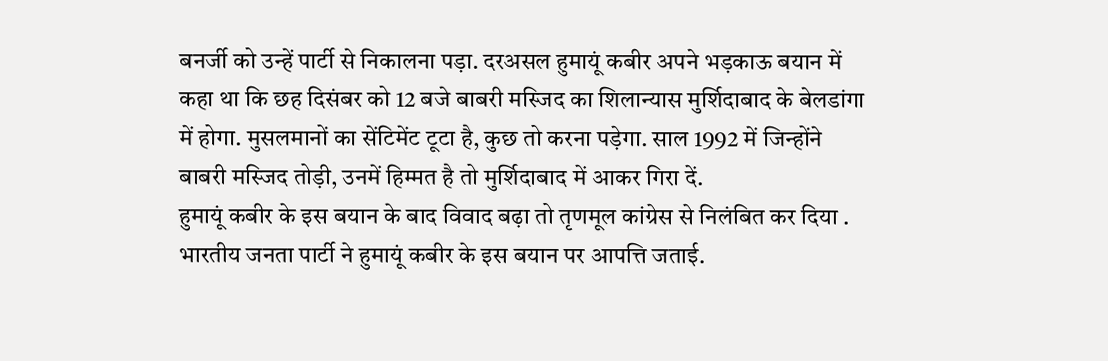बनर्जी को उन्हें पार्टी से निकालना पड़ा. दरअसल हुमायूं कबीर अपने भड़काऊ बयान में कहा था कि छह दिसंबर को 12 बजे बाबरी मस्जिद का शिलान्यास मुर्शिदाबाद के बेलडांगा में होगा. मुसलमानों का सेंटिमेंट टूटा है, कुछ तो करना पड़ेगा. साल 1992 में जिन्होंने बाबरी मस्जिद तोड़ी, उनमें हिम्मत है तो मुर्शिदाबाद में आकर गिरा दें.
हुमायूं कबीर के इस बयान के बाद विवाद बढ़ा तो तृणमूल कांग्रेस से निलंबित कर दिया . भारतीय जनता पार्टी ने हुमायूं कबीर के इस बयान पर आपत्ति जताई.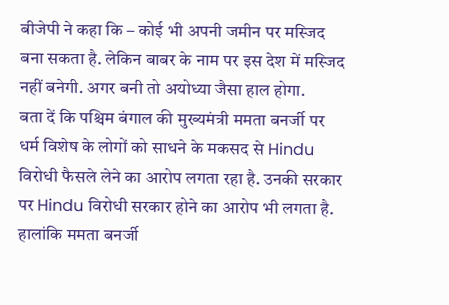बीजेपी ने कहा कि – कोई भी अपनी जमीन पर मस्जिद बना सकता है. लेकिन बाबर के नाम पर इस देश में मस्जिद नहीं बनेगी. अगर बनी तो अयोध्या जैसा हाल होगा.
बता दें कि पश्चिम बंगाल की मुख्यमंत्री ममता बनर्जी पर धर्म विशेष के लोगों को साधने के मकसद से Hindu विरोधी फैसले लेने का आरोप लगता रहा है. उनकी सरकार पर Hindu विरोधी सरकार होने का आरोप भी लगता है. हालांकि ममता बनर्जी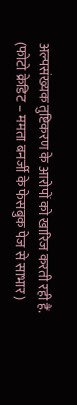अल्पसंख्यक तुष्टिकरण के आरोपों को खारिज करती रही हैं. (फोटो क्रेडिट – ममता बनर्जी के फेसबुक पेज से साभार )